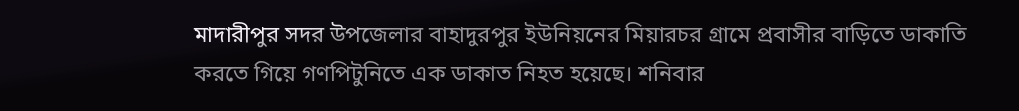মাদারীপুর সদর উপজেলার বাহাদুরপুর ইউনিয়নের মিয়ারচর গ্রামে প্রবাসীর বাড়িতে ডাকাতি করতে গিয়ে গণপিটুনিতে এক ডাকাত নিহত হয়েছে। শনিবার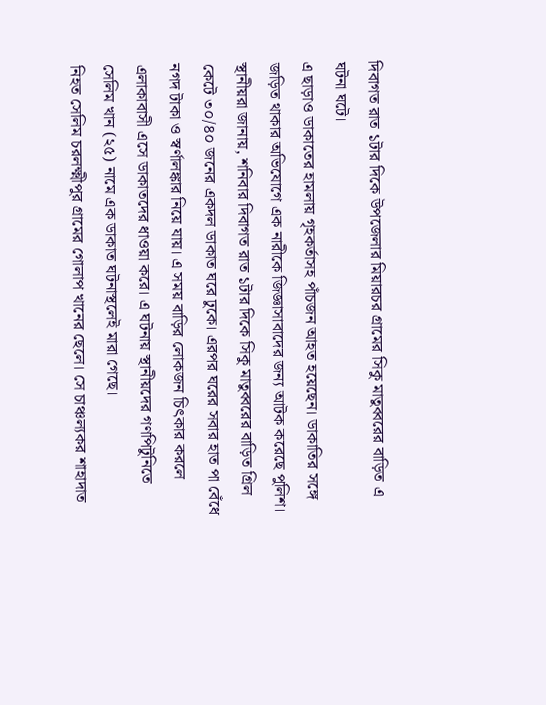দিবাগত রাত ১টার দিকে উপজেলার মিয়ারচর গ্রামের সিকু মাতুব্বরের বাড়িত এ ঘটনা ঘটে।
এ ছাড়াও ডাকাতের হামলায় গৃহকর্তাসহ পাঁচজন আহত হয়েছেন। ডাকাতির সঙ্গে জড়িত থাকার অভিযোগে এক নারীকে জিজ্ঞাসাবাদের জন্য আটক করেছে পুলিশ।
স্থানীয়রা জানায়, শনিবার দিবাগত রাত ১টার দিকে সিকু মাতুব্বরের বাড়িত গ্রিল কেটে ৩০/৪০ জনের একদল ডাকাত ঘরে ঢুকে। এরপর ঘরের সবার হাত পা বেঁধে নগদ টাকা ও স্বর্ণালঙ্কার নিয়ে যায়। এ সময় বাড়ির লোকজন চিৎকার করলে এলাকাবাসী এসে ডাকাতদের ধাওয়া করে। এ ঘটনায় স্থানীয়দের গণপিটুনিতে সেলিম খান (২৫) নামে এক ডাকাত ঘটনাস্থলেই মারা গেছে।
নিহত সেলিম চরলক্ষ্মীপুর গ্রামের গোলাপ খানের ছেলে। সে চাঞ্চল্যকর শাহাদাত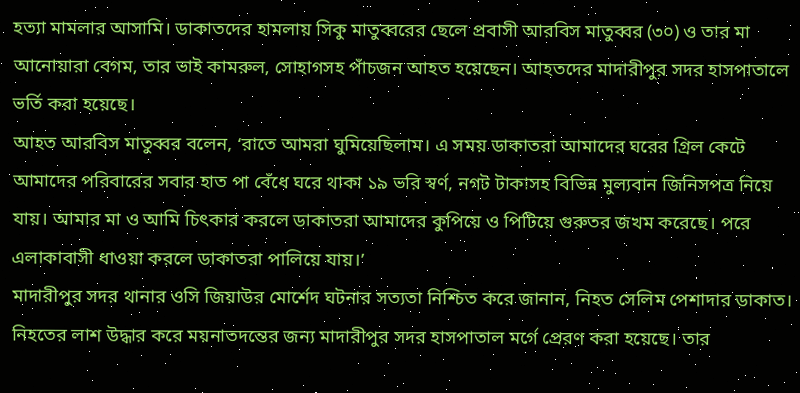হত্যা মামলার আসামি। ডাকাতদের হামলায় সিকু মাতুব্বরের ছেলে প্রবাসী আরবিস মাতুব্বর (৩০) ও তার মা আনোয়ারা বেগম, তার ভাই কামরুল, সোহাগসহ পাঁচজন আহত হয়েছেন। আহতদের মাদারীপুর সদর হাসপাতালে ভর্তি করা হয়েছে।
আহত আরবিস মাতুব্বর বলেন, ‘রাতে আমরা ঘুমিয়েছিলাম। এ সময় ডাকাতরা আমাদের ঘরের গ্রিল কেটে আমাদের পরিবারের সবার হাত পা বেঁধে ঘরে থাকা ১৯ ভরি স্বর্ণ, নগট টাকাসহ বিভিন্ন মুল্যবান জিনিসপত্র নিয়ে যায়। আমার মা ও আমি চিৎকার করলে ডাকাতরা আমাদের কুপিয়ে ও পিটিয়ে গুরুতর জখম করেছে। পরে এলাকাবাসী ধাওয়া করলে ডাকাতরা পালিয়ে যায়।’
মাদারীপুর সদর থানার ওসি জিয়াউর মোর্শেদ ঘটনার সত্যতা নিশ্চিত করে জানান, নিহত সেলিম পেশাদার ডাকাত। নিহতের লাশ উদ্ধার করে ময়নাতদন্তের জন্য মাদারীপুর সদর হাসপাতাল মর্গে প্রেরণ করা হয়েছে। তার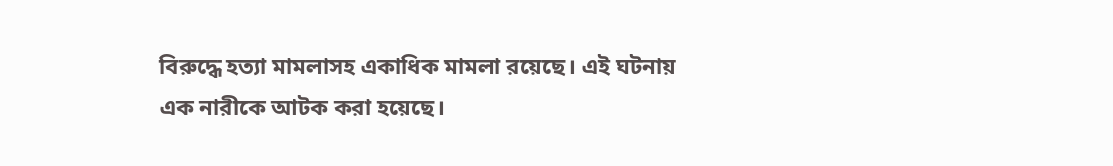বিরুদ্ধে হত্যা মামলাসহ একাধিক মামলা রয়েছে। এই ঘটনায় এক নারীকে আটক করা হয়েছে।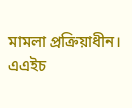মামলা প্রক্রিয়াধীন।
এএইচ